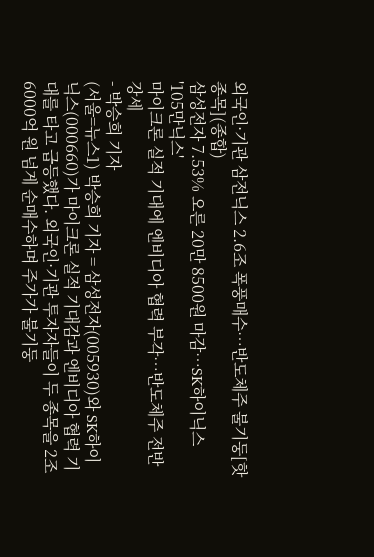외국인·기관 삼전닉스 2.6조 폭풍매수…반도체주 불기둥[핫종목](종합)
삼성전자 7.53% 오른 20만 8500원 마감…SK하이닉스 '105만닉스'
마이크론 실적 기대에 엔비디아 협력 부각…반도체주 전반 강세
- 박승희 기자
(서울=뉴스1) 박승희 기자 = 삼성전자(005930)와 SK하이닉스(000660)가 마이크론 실적 기대감과 엔비디아 협력 기대를 타고 급등했다. 외국인·기관 투자자들이 두 종목을 2조 6000억 원 넘게 순매수하며 주가가 불기둥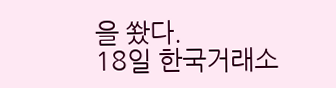을 쐈다.
18일 한국거래소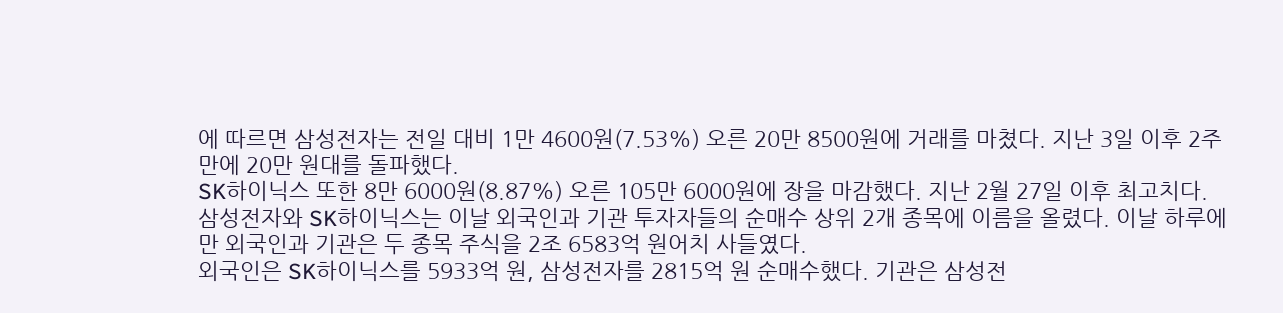에 따르면 삼성전자는 전일 대비 1만 4600원(7.53%) 오른 20만 8500원에 거래를 마쳤다. 지난 3일 이후 2주 만에 20만 원대를 돌파했다.
SK하이닉스 또한 8만 6000원(8.87%) 오른 105만 6000원에 장을 마감했다. 지난 2월 27일 이후 최고치다.
삼성전자와 SK하이닉스는 이날 외국인과 기관 투자자들의 순매수 상위 2개 종목에 이름을 올렸다. 이날 하루에만 외국인과 기관은 두 종목 주식을 2조 6583억 원어치 사들였다.
외국인은 SK하이닉스를 5933억 원, 삼성전자를 2815억 원 순매수했다. 기관은 삼성전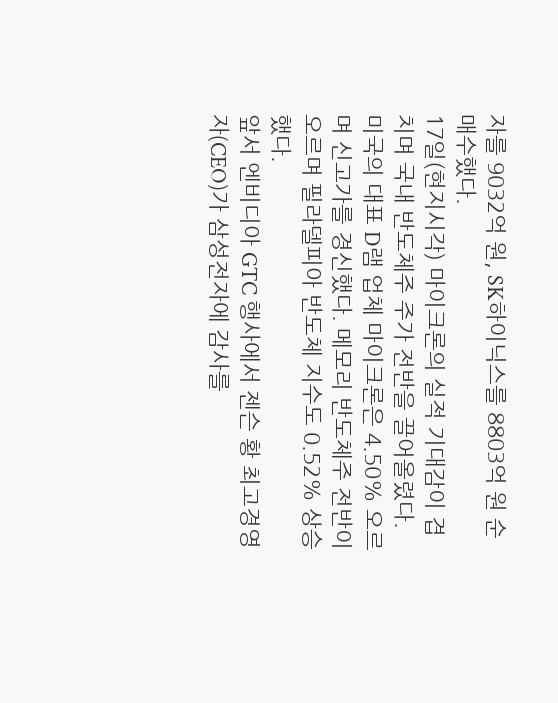자를 9032억 원, SK하이닉스를 8803억 원 순매수했다.
17일(현지시각) 마이크론의 실적 기대감이 겹치며 국내 반도체주 주가 전반을 끌어올렸다. 미국의 대표 D램 업체 마이크론은 4.50% 오르며 신고가를 경신했다. 메모리 반도체주 전반이 오르며 필라델피아 반도체 지수도 0.52% 상승했다.
앞서 엔비디아 GTC 행사에서 젠슨 황 최고경영자(CEO)가 삼성전자에 감사를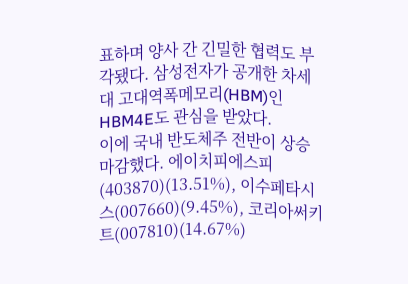표하며 양사 간 긴밀한 협력도 부각됐다. 삼성전자가 공개한 차세대 고대역폭메모리(HBM)인 HBM4E도 관심을 받았다.
이에 국내 반도체주 전반이 상승 마감했다. 에이치피에스피(403870)(13.51%), 이수페타시스(007660)(9.45%), 코리아써키트(007810)(14.67%)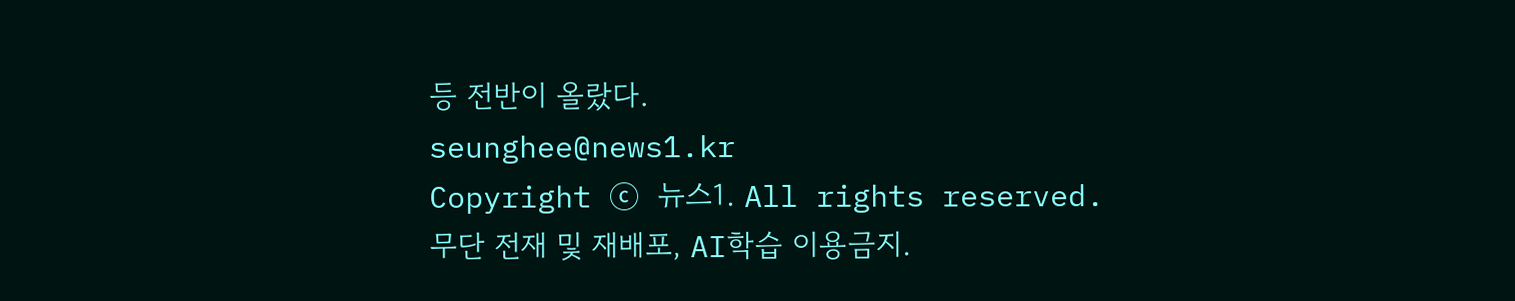등 전반이 올랐다.
seunghee@news1.kr
Copyright ⓒ 뉴스1. All rights reserved. 무단 전재 및 재배포, AI학습 이용금지.